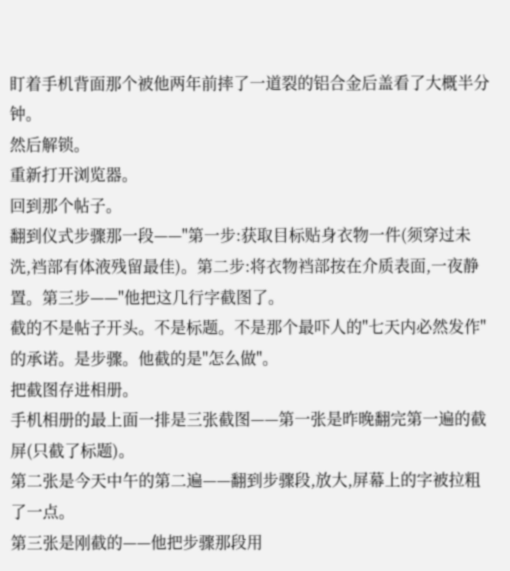盯着手机背面那个被他两年前摔了一道裂的铝合金后盖看了大概半分钟。
然后解锁。
重新打开浏览器。
回到那个帖子。
翻到仪式步骤那一段——"第一步:获取目标贴身衣物一件(须穿过未洗,裆部有体液残留最佳)。第二步:将衣物裆部按在介质表面,一夜静置。第三步——"他把这几行字截图了。
截的不是帖子开头。不是标题。不是那个最吓人的"七天内必然发作"的承诺。是步骤。他截的是"怎么做"。
把截图存进相册。
手机相册的最上面一排是三张截图——第一张是昨晚翻完第一遍的截屏(只截了标题)。
第二张是今天中午的第二遍——翻到步骤段,放大,屏幕上的字被拉粗了一点。
第三张是刚截的——他把步骤那段用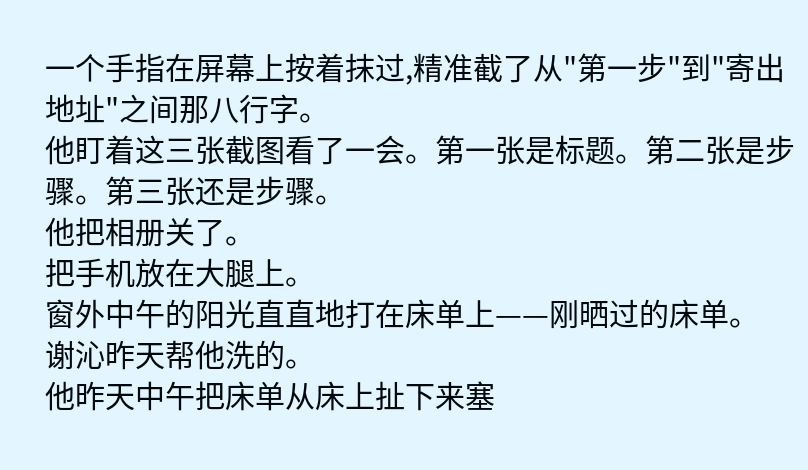一个手指在屏幕上按着抹过,精准截了从"第一步"到"寄出地址"之间那八行字。
他盯着这三张截图看了一会。第一张是标题。第二张是步骤。第三张还是步骤。
他把相册关了。
把手机放在大腿上。
窗外中午的阳光直直地打在床单上——刚晒过的床单。
谢沁昨天帮他洗的。
他昨天中午把床单从床上扯下来塞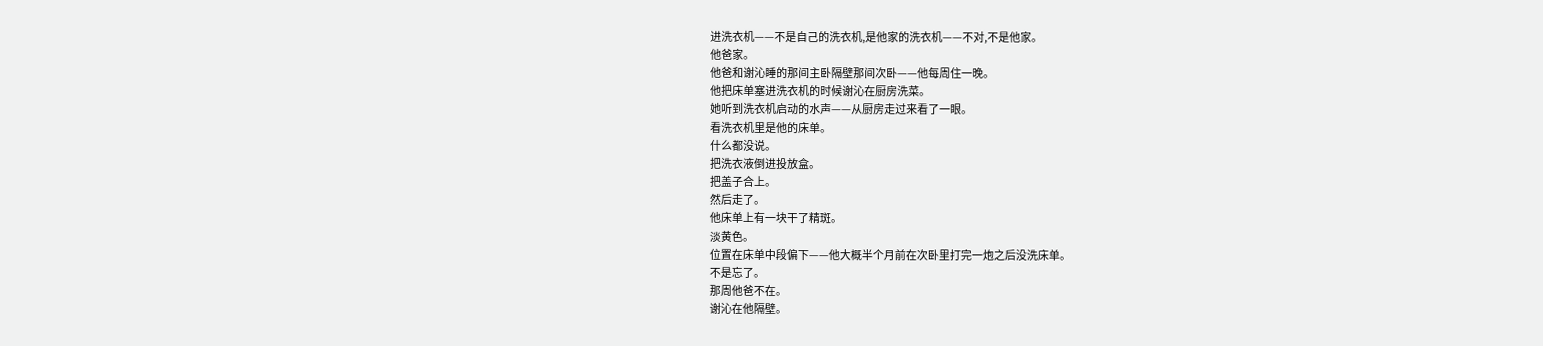进洗衣机——不是自己的洗衣机,是他家的洗衣机——不对,不是他家。
他爸家。
他爸和谢沁睡的那间主卧隔壁那间次卧——他每周住一晚。
他把床单塞进洗衣机的时候谢沁在厨房洗菜。
她听到洗衣机启动的水声——从厨房走过来看了一眼。
看洗衣机里是他的床单。
什么都没说。
把洗衣液倒进投放盒。
把盖子合上。
然后走了。
他床单上有一块干了精斑。
淡黄色。
位置在床单中段偏下——他大概半个月前在次卧里打完一炮之后没洗床单。
不是忘了。
那周他爸不在。
谢沁在他隔壁。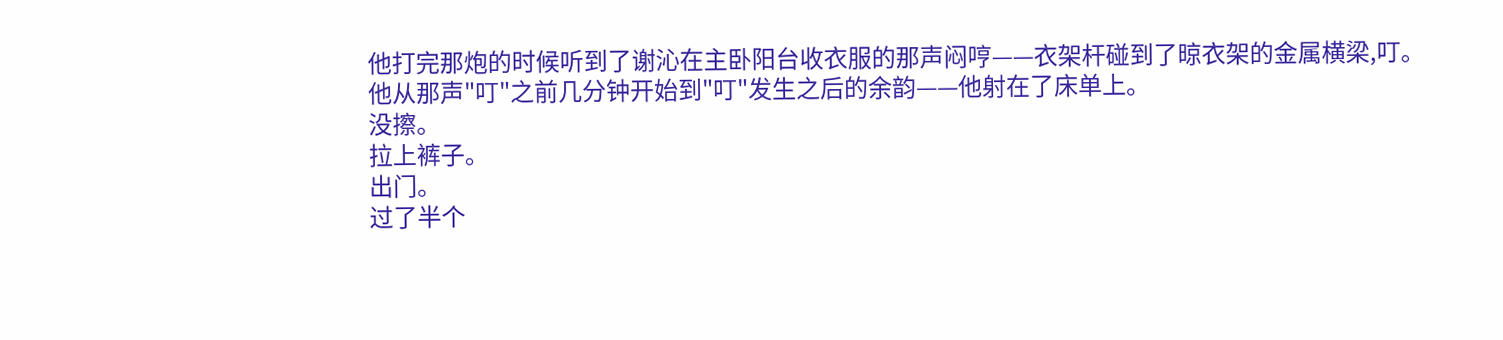他打完那炮的时候听到了谢沁在主卧阳台收衣服的那声闷哼——衣架杆碰到了晾衣架的金属横梁,叮。
他从那声"叮"之前几分钟开始到"叮"发生之后的余韵——他射在了床单上。
没擦。
拉上裤子。
出门。
过了半个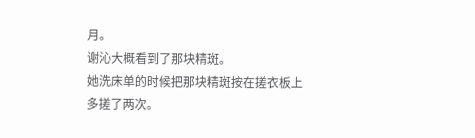月。
谢沁大概看到了那块精斑。
她洗床单的时候把那块精斑按在搓衣板上多搓了两次。